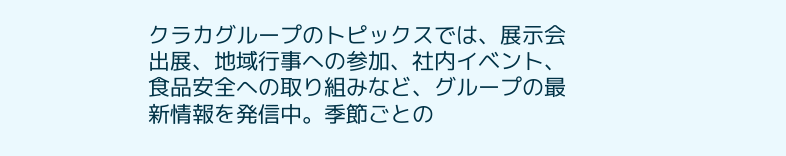クラカグループのトピックスでは、展示会出展、地域行事への参加、社内イベント、食品安全への取り組みなど、グループの最新情報を発信中。季節ごとの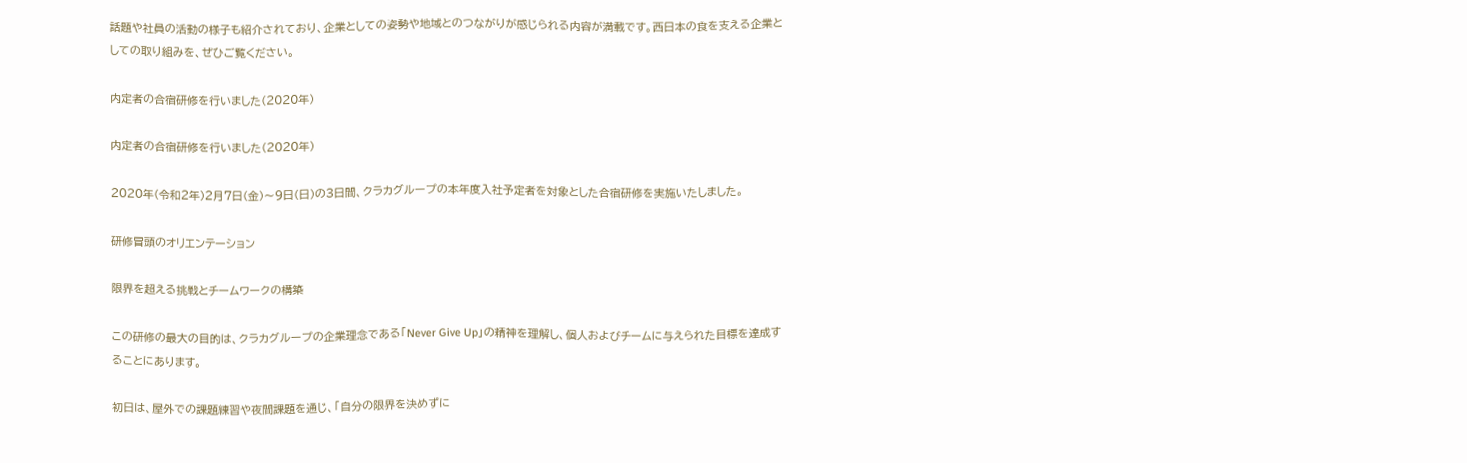話題や社員の活動の様子も紹介されており、企業としての姿勢や地域とのつながりが感じられる内容が満載です。西日本の食を支える企業としての取り組みを、ぜひご覧ください。

内定者の合宿研修を行いました(2020年)

内定者の合宿研修を行いました(2020年)

2020年(令和2年)2月7日(金)〜9日(日)の3日間、クラカグループの本年度入社予定者を対象とした合宿研修を実施いたしました。

研修冒頭のオリエンテーション

限界を超える挑戦とチームワークの構築

この研修の最大の目的は、クラカグループの企業理念である「Never Give Up」の精神を理解し、個人およびチームに与えられた目標を達成することにあります。

初日は、屋外での課題練習や夜間課題を通じ、「自分の限界を決めずに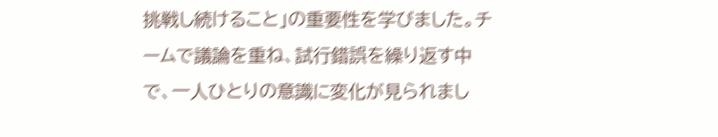挑戦し続けること」の重要性を学びました。チームで議論を重ね、試行錯誤を繰り返す中で、一人ひとりの意識に変化が見られまし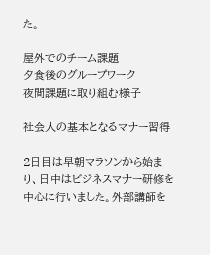た。

屋外でのチーム課題
夕食後のグループワーク
夜間課題に取り組む様子

社会人の基本となるマナー習得

2日目は早朝マラソンから始まり、日中はビジネスマナー研修を中心に行いました。外部講師を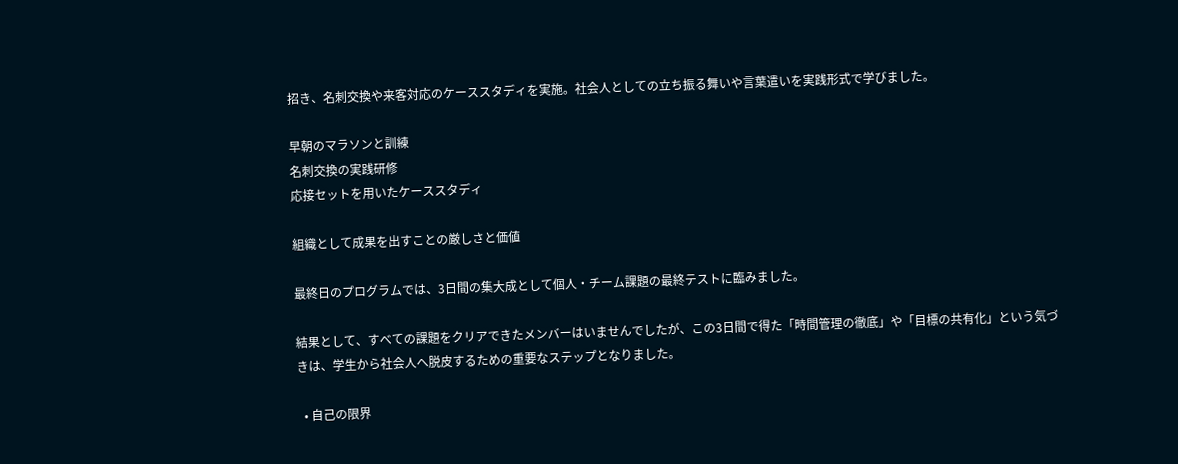招き、名刺交換や来客対応のケーススタディを実施。社会人としての立ち振る舞いや言葉遣いを実践形式で学びました。

早朝のマラソンと訓練
名刺交換の実践研修
応接セットを用いたケーススタディ

組織として成果を出すことの厳しさと価値

最終日のプログラムでは、3日間の集大成として個人・チーム課題の最終テストに臨みました。

結果として、すべての課題をクリアできたメンバーはいませんでしたが、この3日間で得た「時間管理の徹底」や「目標の共有化」という気づきは、学生から社会人へ脱皮するための重要なステップとなりました。

  • 自己の限界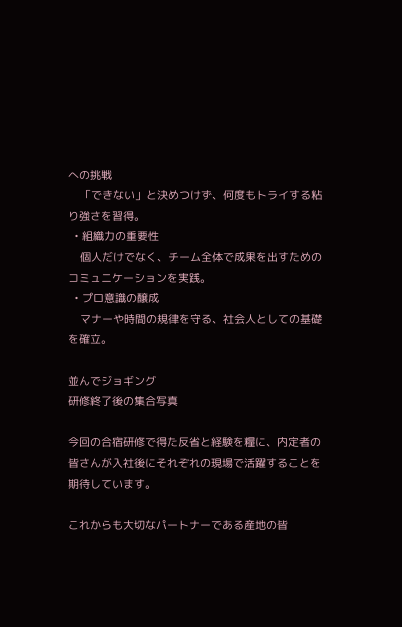への挑戦
    「できない」と決めつけず、何度もトライする粘り強さを習得。
  • 組織力の重要性
    個人だけでなく、チーム全体で成果を出すためのコミュニケーションを実践。
  • プロ意識の醸成
    マナーや時間の規律を守る、社会人としての基礎を確立。

並んでジョギング
研修終了後の集合写真

今回の合宿研修で得た反省と経験を糧に、内定者の皆さんが入社後にそれぞれの現場で活躍することを期待しています。

これからも大切なパートナーである産地の皆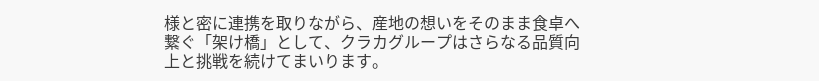様と密に連携を取りながら、産地の想いをそのまま食卓へ繋ぐ「架け橋」として、クラカグループはさらなる品質向上と挑戦を続けてまいります。